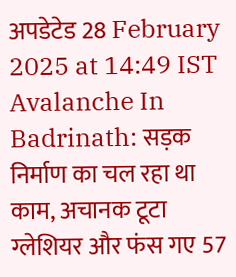अपडेटेड 28 February 2025 at 14:49 IST
Avalanche In Badrinath: सड़क निर्माण का चल रहा था काम, अचानक टूटा ग्लेशियर और फंस गए 57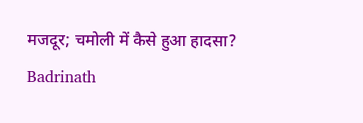मजदूर; चमोली में कैसे हुआ हादसा?
Badrinath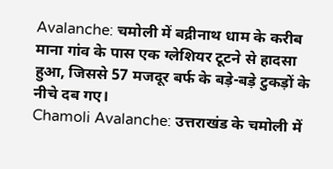Avalanche: चमोली में बद्रीनाथ धाम के करीब माना गांव के पास एक ग्लेशियर टूटने से हादसा हुआ, जिससे 57 मजदूर बर्फ के बड़े-बड़े टुकड़ों के नीचे दब गए।
Chamoli Avalanche: उत्तराखंड के चमोली में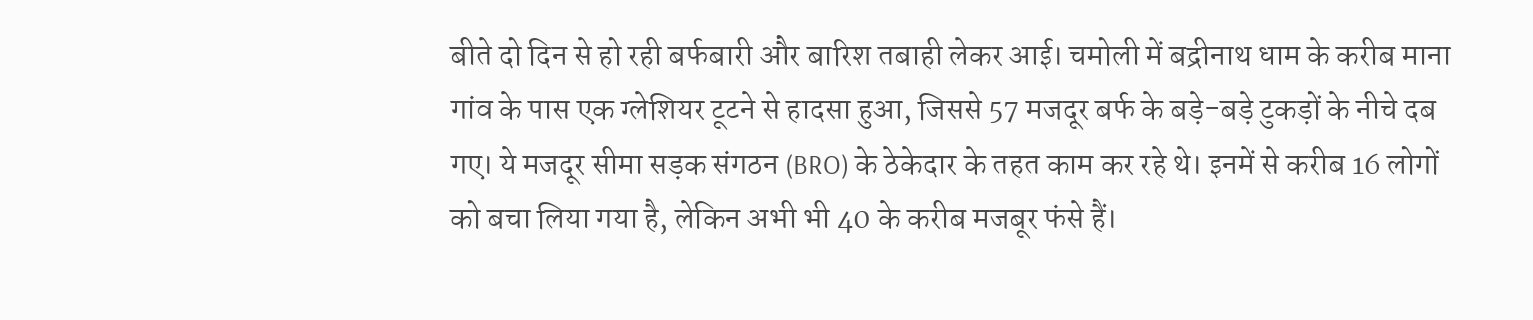बीते दो दिन से हो रही बर्फबारी और बारिश तबाही लेकर आई। चमोली में बद्रीनाथ धाम के करीब माना गांव के पास एक ग्लेशियर टूटने से हादसा हुआ, जिससे 57 मजदूर बर्फ के बड़े-बड़े टुकड़ों के नीचे दब गए। ये मजदूर सीमा सड़क संगठन (BRO) के ठेकेदार के तहत काम कर रहे थे। इनमें से करीब 16 लोगों को बचा लिया गया है, लेकिन अभी भी 40 के करीब मजबूर फंसे हैं।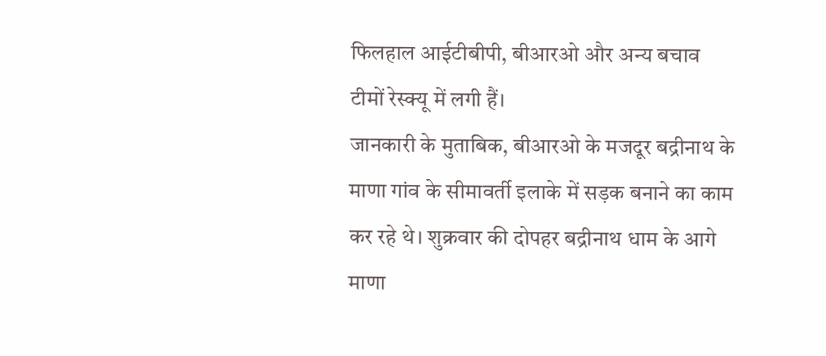फिलहाल आईटीबीपी, बीआरओ और अन्य बचाव टीमों रेस्क्यू में लगी हैं।
जानकारी के मुताबिक, बीआरओ के मजदूर बद्रीनाथ के माणा गांव के सीमावर्ती इलाके में सड़क बनाने का काम कर रहे थे। शुक्रवार की दोपहर बद्रीनाथ धाम के आगे माणा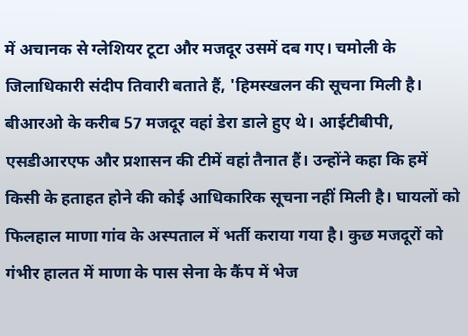में अचानक से ग्लेशियर टूटा और मजदूर उसमें दब गए। चमोली के जिलाधिकारी संदीप तिवारी बताते हैं, 'हिमस्खलन की सूचना मिली है। बीआरओ के करीब 57 मजदूर वहां डेरा डाले हुए थे। आईटीबीपी, एसडीआरएफ और प्रशासन की टीमें वहां तैनात हैं। उन्होंने कहा कि हमें किसी के हताहत होने की कोई आधिकारिक सूचना नहीं मिली है। घायलों को फिलहाल माणा गांव के अस्पताल में भर्ती कराया गया है। कुछ मजदूरों को गंभीर हालत में माणा के पास सेना के कैंप में भेज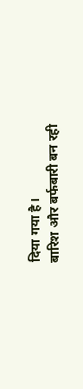दिया गया है।
बारिश और बर्फबारी बन रही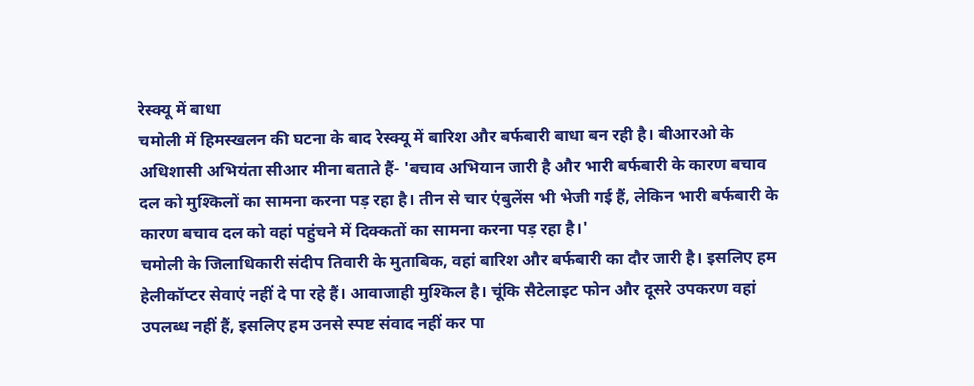रेस्क्यू में बाधा
चमोली में हिमस्खलन की घटना के बाद रेस्क्यू में बारिश और बर्फबारी बाधा बन रही है। बीआरओ के अधिशासी अभियंता सीआर मीना बताते हैं- 'बचाव अभियान जारी है और भारी बर्फबारी के कारण बचाव दल को मुश्किलों का सामना करना पड़ रहा है। तीन से चार एंबुलेंस भी भेजी गई हैं, लेकिन भारी बर्फबारी के कारण बचाव दल को वहां पहुंचने में दिक्कतों का सामना करना पड़ रहा है।'
चमोली के जिलाधिकारी संदीप तिवारी के मुताबिक, वहां बारिश और बर्फबारी का दौर जारी है। इसलिए हम हेलीकॉप्टर सेवाएं नहीं दे पा रहे हैं। आवाजाही मुश्किल है। चूंकि सैटेलाइट फोन और दूसरे उपकरण वहां उपलब्ध नहीं हैं, इसलिए हम उनसे स्पष्ट संवाद नहीं कर पा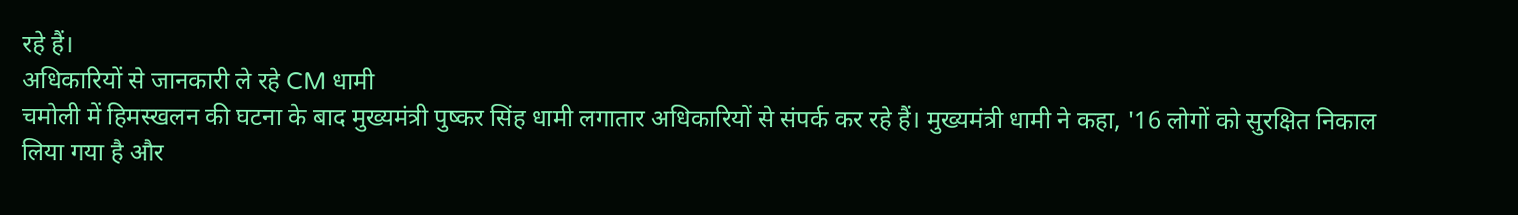रहे हैं।
अधिकारियों से जानकारी ले रहे CM धामी
चमोली में हिमस्खलन की घटना के बाद मुख्यमंत्री पुष्कर सिंह धामी लगातार अधिकारियों से संपर्क कर रहे हैं। मुख्यमंत्री धामी ने कहा, '16 लोगों को सुरक्षित निकाल लिया गया है और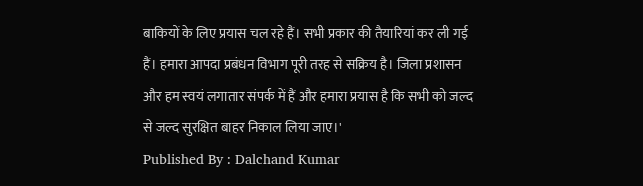बाकियों के लिए प्रयास चल रहे हैं। सभी प्रकार की तैयारियां कर ली गई हैं। हमारा आपदा प्रबंधन विभाग पूरी तरह से सक्रिय है। जिला प्रशासन और हम स्वयं लगातार संपर्क में हैं और हमारा प्रयास है कि सभी को जल्द से जल्द सुरक्षित बाहर निकाल लिया जाए।'
Published By : Dalchand Kumar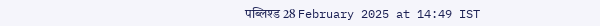पब्लिश्ड 28 February 2025 at 14:49 IST